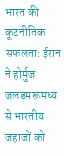भारत की कूटनीतिक सफलता: ईरान ने होर्मुज जलडमरूमध्य से भारतीय जहाजों को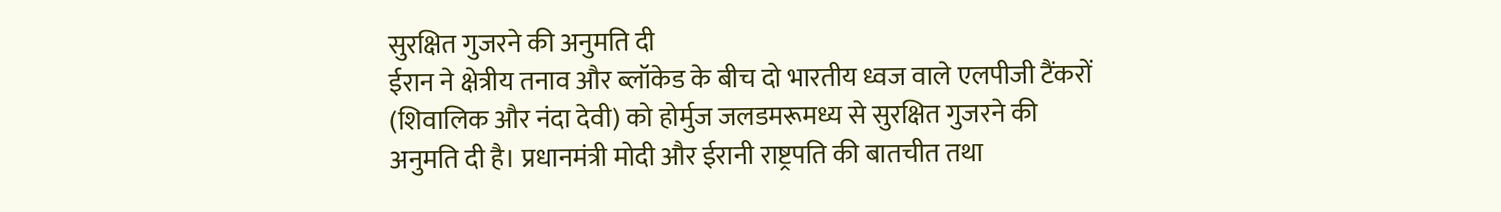सुरक्षित गुजरने की अनुमति दी
ईरान ने क्षेत्रीय तनाव और ब्लॉकेड के बीच दो भारतीय ध्वज वाले एलपीजी टैंकरों (शिवालिक और नंदा देवी) को होर्मुज जलडमरूमध्य से सुरक्षित गुजरने की अनुमति दी है। प्रधानमंत्री मोदी और ईरानी राष्ट्रपति की बातचीत तथा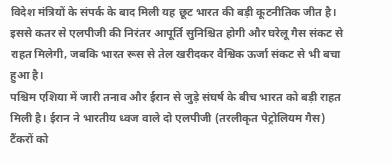विदेश मंत्रियों के संपर्क के बाद मिली यह छूट भारत की बड़ी कूटनीतिक जीत है। इससे कतर से एलपीजी की निरंतर आपूर्ति सुनिश्चित होगी और घरेलू गैस संकट से राहत मिलेगी, जबकि भारत रूस से तेल खरीदकर वैश्विक ऊर्जा संकट से भी बचा हुआ है।
पश्चिम एशिया में जारी तनाव और ईरान से जुड़े संघर्ष के बीच भारत को बड़ी राहत मिली है। ईरान ने भारतीय ध्वज वाले दो एलपीजी (तरलीकृत पेट्रोलियम गैस) टैंकरों को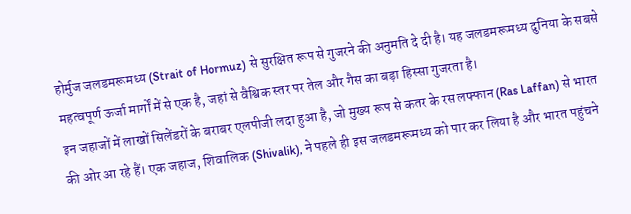होर्मुज जलडमरूमध्य (Strait of Hormuz) से सुरक्षित रूप से गुजरने की अनुमति दे दी है। यह जलडमरूमध्य दुनिया के सबसे महत्वपूर्ण ऊर्जा मार्गों में से एक है, जहां से वैश्विक स्तर पर तेल और गैस का बड़ा हिस्सा गुजरता है।
इन जहाजों में लाखों सिलेंडरों के बराबर एलपीजी लदा हुआ है, जो मुख्य रूप से कतर के रस लफ्फान (Ras Laffan) से भारत की ओर आ रहे हैं। एक जहाज, शिवालिक (Shivalik), ने पहले ही इस जलडमरूमध्य को पार कर लिया है और भारत पहुंचने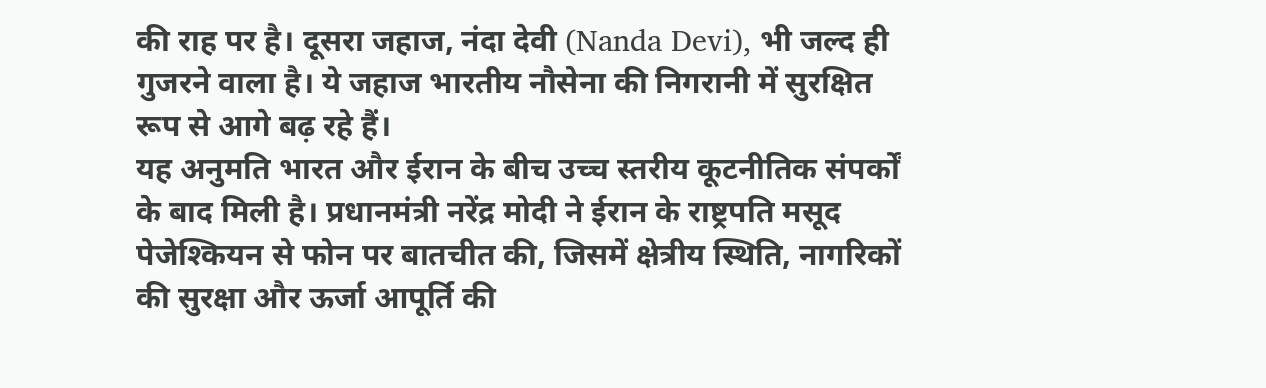की राह पर है। दूसरा जहाज, नंदा देवी (Nanda Devi), भी जल्द ही गुजरने वाला है। ये जहाज भारतीय नौसेना की निगरानी में सुरक्षित रूप से आगे बढ़ रहे हैं।
यह अनुमति भारत और ईरान के बीच उच्च स्तरीय कूटनीतिक संपर्कों के बाद मिली है। प्रधानमंत्री नरेंद्र मोदी ने ईरान के राष्ट्रपति मसूद पेजेश्कियन से फोन पर बातचीत की, जिसमें क्षेत्रीय स्थिति, नागरिकों की सुरक्षा और ऊर्जा आपूर्ति की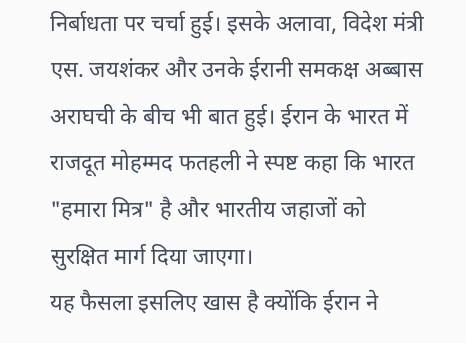निर्बाधता पर चर्चा हुई। इसके अलावा, विदेश मंत्री एस. जयशंकर और उनके ईरानी समकक्ष अब्बास अराघची के बीच भी बात हुई। ईरान के भारत में राजदूत मोहम्मद फतहली ने स्पष्ट कहा कि भारत "हमारा मित्र" है और भारतीय जहाजों को सुरक्षित मार्ग दिया जाएगा।
यह फैसला इसलिए खास है क्योंकि ईरान ने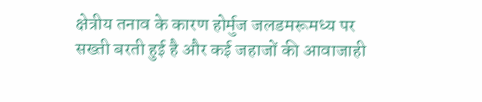क्षेत्रीय तनाव के कारण होर्मुज जलडमरूमध्य पर सख्ती बरती हुई है और कई जहाजों की आवाजाही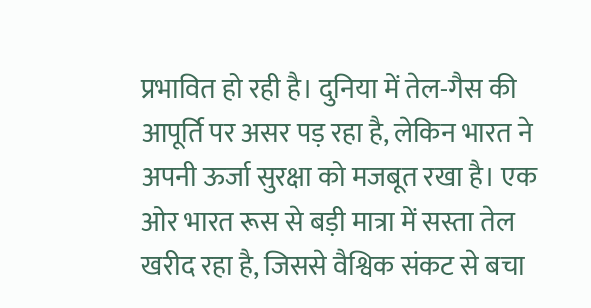प्रभावित हो रही है। दुनिया में तेल-गैस की आपूर्ति पर असर पड़ रहा है, लेकिन भारत ने अपनी ऊर्जा सुरक्षा को मजबूत रखा है। एक ओर भारत रूस से बड़ी मात्रा में सस्ता तेल खरीद रहा है, जिससे वैश्विक संकट से बचा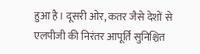हुआ है। दूसरी ओर, कतर जैसे देशों से एलपीजी की निरंतर आपूर्ति सुनिश्चित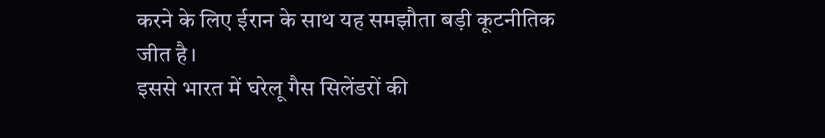करने के लिए ईरान के साथ यह समझौता बड़ी कूटनीतिक जीत है।
इससे भारत में घरेलू गैस सिलेंडरों की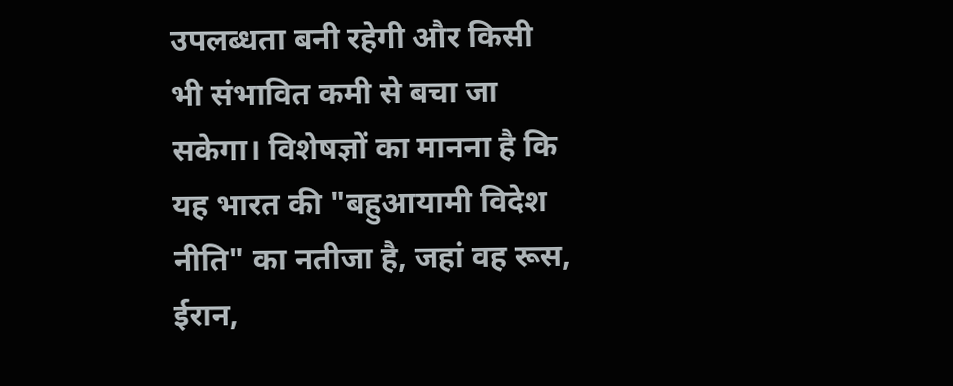उपलब्धता बनी रहेगी और किसी भी संभावित कमी से बचा जा सकेगा। विशेषज्ञों का मानना है कि यह भारत की "बहुआयामी विदेश नीति" का नतीजा है, जहां वह रूस, ईरान,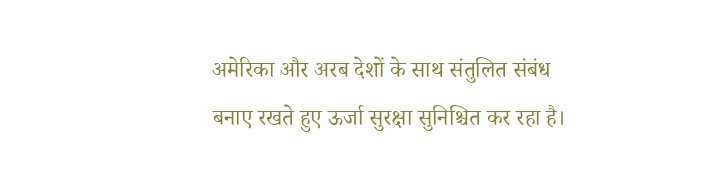अमेरिका और अरब देशों के साथ संतुलित संबंध बनाए रखते हुए ऊर्जा सुरक्षा सुनिश्चित कर रहा है।